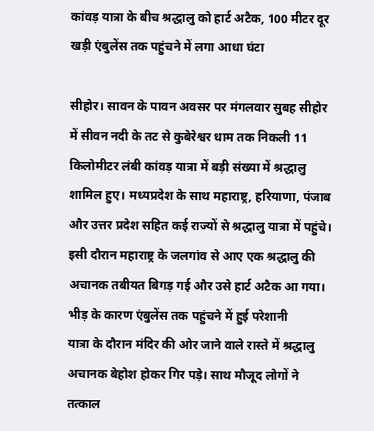कांवड़ यात्रा के बीच श्रद्धालु को हार्ट अटैक, 100 मीटर दूर खड़ी एंबुलेंस तक पहुंचने में लगा आधा घंटा

सीहोर। सावन के पावन अवसर पर मंगलवार सुबह सीहोर में सीवन नदी के तट से कुबेरेश्वर धाम तक निकली 11 किलोमीटर लंबी कांवड़ यात्रा में बड़ी संख्या में श्रद्धालु शामिल हुए। मध्यप्रदेश के साथ महाराष्ट्र, हरियाणा, पंजाब और उत्तर प्रदेश सहित कई राज्यों से श्रद्धालु यात्रा में पहुंचे। इसी दौरान महाराष्ट्र के जलगांव से आए एक श्रद्धालु की अचानक तबीयत बिगड़ गई और उसे हार्ट अटैक आ गया।
भीड़ के कारण एंबुलेंस तक पहुंचने में हुई परेशानी
यात्रा के दौरान मंदिर की ओर जाने वाले रास्ते में श्रद्धालु अचानक बेहोश होकर गिर पड़े। साथ मौजूद लोगों ने तत्काल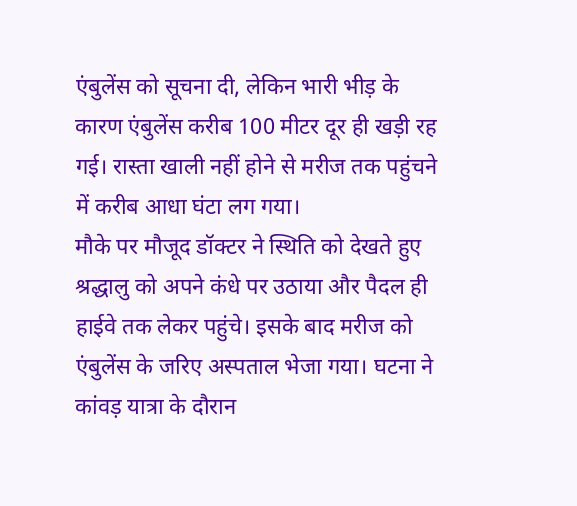एंबुलेंस को सूचना दी, लेकिन भारी भीड़ के कारण एंबुलेंस करीब 100 मीटर दूर ही खड़ी रह गई। रास्ता खाली नहीं होने से मरीज तक पहुंचने में करीब आधा घंटा लग गया।
मौके पर मौजूद डॉक्टर ने स्थिति को देखते हुए श्रद्धालु को अपने कंधे पर उठाया और पैदल ही हाईवे तक लेकर पहुंचे। इसके बाद मरीज को एंबुलेंस के जरिए अस्पताल भेजा गया। घटना ने कांवड़ यात्रा के दौरान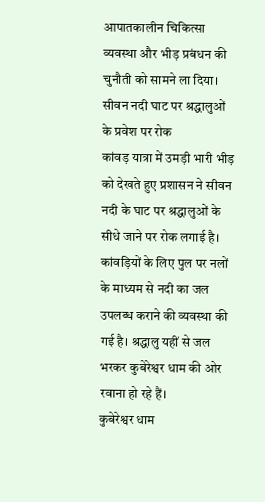आपातकालीन चिकित्सा व्यवस्था और भीड़ प्रबंधन की चुनौती को सामने ला दिया।
सीवन नदी घाट पर श्रद्धालुओं के प्रवेश पर रोक
कांवड़ यात्रा में उमड़ी भारी भीड़ को देखते हुए प्रशासन ने सीवन नदी के घाट पर श्रद्धालुओं के सीधे जाने पर रोक लगाई है। कांवड़ियों के लिए पुल पर नलों के माध्यम से नदी का जल उपलब्ध कराने की व्यवस्था की गई है। श्रद्धालु यहीं से जल भरकर कुबेरेश्वर धाम की ओर रवाना हो रहे हैं।
कुबेरेश्वर धाम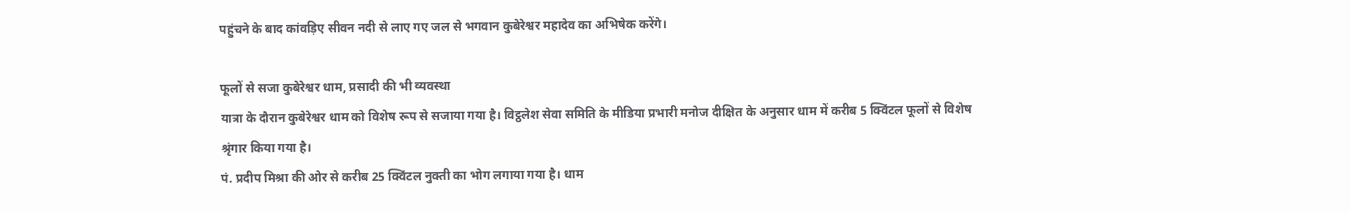पहुंचने के बाद कांवड़िए सीवन नदी से लाए गए जल से भगवान कुबेरेश्वर महादेव का अभिषेक करेंगे।

फूलों से सजा कुबेरेश्वर धाम, प्रसादी की भी व्यवस्था
यात्रा के दौरान कुबेरेश्वर धाम को विशेष रूप से सजाया गया है। विट्ठलेश सेवा समिति के मीडिया प्रभारी मनोज दीक्षित के अनुसार धाम में करीब 5 क्विंटल फूलों से विशेष श्रृंगार किया गया है।
पं. प्रदीप मिश्रा की ओर से करीब 25 क्विंटल नुक्ती का भोग लगाया गया है। धाम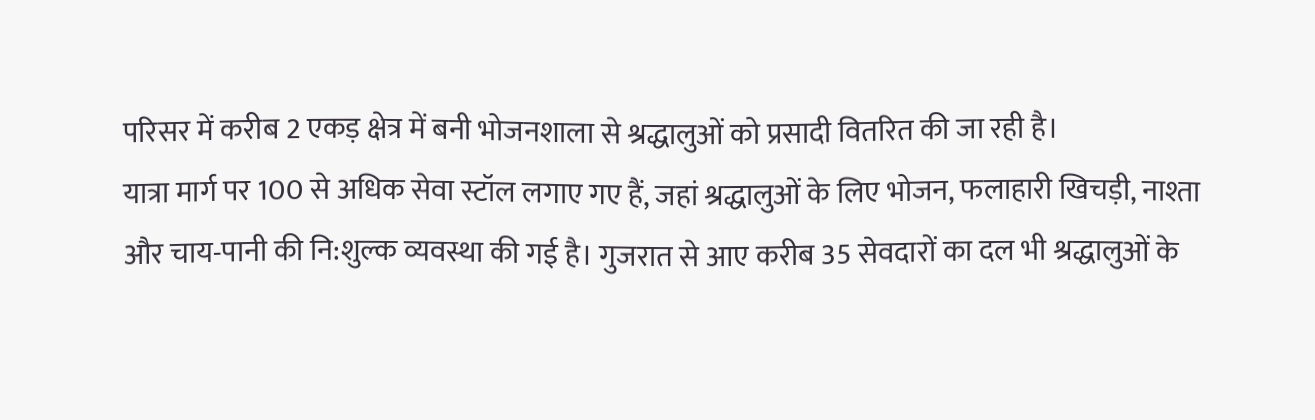परिसर में करीब 2 एकड़ क्षेत्र में बनी भोजनशाला से श्रद्धालुओं को प्रसादी वितरित की जा रही है।
यात्रा मार्ग पर 100 से अधिक सेवा स्टॉल लगाए गए हैं, जहां श्रद्धालुओं के लिए भोजन, फलाहारी खिचड़ी, नाश्ता और चाय-पानी की नि:शुल्क व्यवस्था की गई है। गुजरात से आए करीब 35 सेवदारों का दल भी श्रद्धालुओं के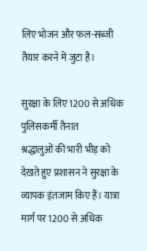लिए भोजन और फल-सब्जी तैयार करने में जुटा है।

सुरक्षा के लिए 1200 से अधिक पुलिसकर्मी तैनात
श्रद्धालुओं की भारी भीड़ को देखते हुए प्रशासन ने सुरक्षा के व्यापक इंतजाम किए हैं। यात्रा मार्ग पर 1200 से अधिक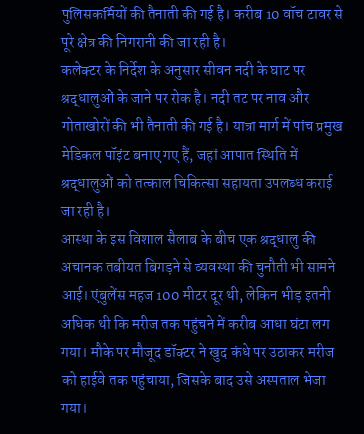पुलिसकर्मियों की तैनाती की गई है। करीब 10 वॉच टावर से पूरे क्षेत्र की निगरानी की जा रही है।
कलेक्टर के निर्देश के अनुसार सीवन नदी के घाट पर श्रद्धालुओं के जाने पर रोक है। नदी तट पर नाव और गोताखोरों की भी तैनाती की गई है। यात्रा मार्ग में पांच प्रमुख मेडिकल पॉइंट बनाए गए हैं, जहां आपात स्थिति में श्रद्धालुओं को तत्काल चिकित्सा सहायता उपलब्ध कराई जा रही है।
आस्था के इस विशाल सैलाब के बीच एक श्रद्धालु की अचानक तबीयत बिगड़ने से व्यवस्था की चुनौती भी सामने आई। एंबुलेंस महज 100 मीटर दूर थी, लेकिन भीड़ इतनी अधिक थी कि मरीज तक पहुंचने में करीब आधा घंटा लग गया। मौके पर मौजूद डॉक्टर ने खुद कंधे पर उठाकर मरीज को हाईवे तक पहुंचाया, जिसके बाद उसे अस्पताल भेजा गया।